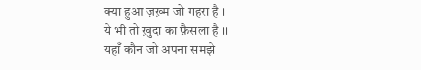क्या हुआ ज़ख़्म जो गहरा है ।
ये भी तो ख़ुदा का फ़ैसला है ।।
यहाँ कौन जो अपना समझे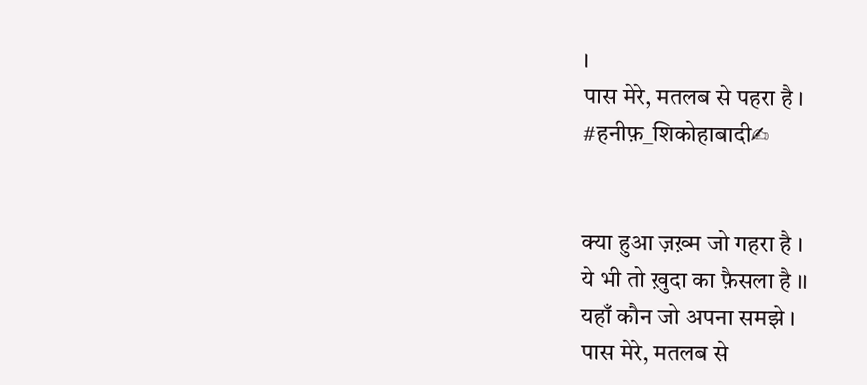।
पास मेरे, मतलब से पहरा है ।
#हनीफ़_शिकोहाबादी✍


क्या हुआ ज़ख़्म जो गहरा है ।
ये भी तो ख़ुदा का फ़ैसला है ।।
यहाँ कौन जो अपना समझे ।
पास मेरे, मतलब से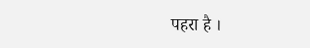पहरा है ।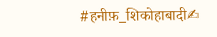#हनीफ़_शिकोहाबादी✍